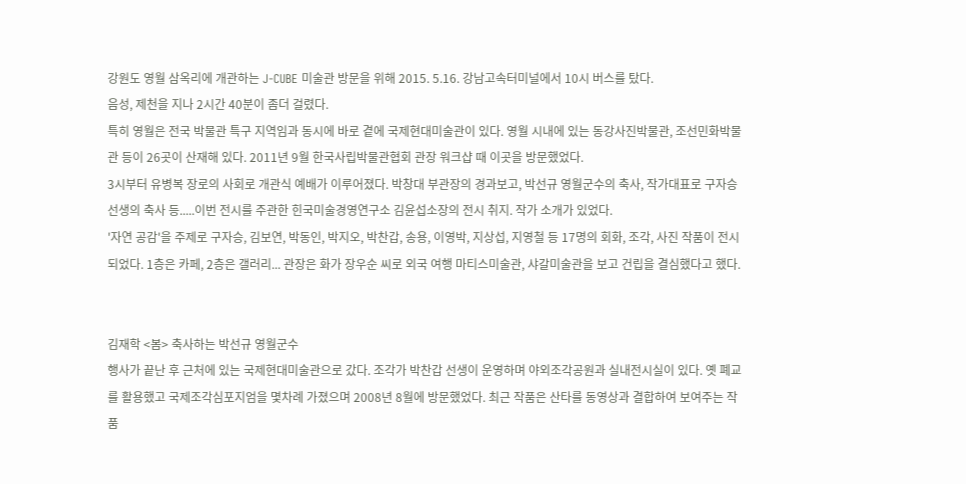강원도 영월 삼옥리에 개관하는 J-CUBE 미술관 방문을 위해 2015. 5.16. 강남고속터미널에서 10시 버스를 탔다.
음성, 제천을 지나 2시간 40분이 좀더 걸렸다.
특히 영월은 전국 박물관 특구 지역임과 동시에 바로 곁에 국제현대미술관이 있다. 영월 시내에 있는 동강사진박물관, 조선민화박물관 등이 26곳이 산재해 있다. 2011년 9월 한국사립박물관협회 관장 워크샵 때 이곳을 방문했었다.
3시부터 유병복 장로의 사회로 개관식 예배가 이루어졌다. 박창대 부관장의 경과보고, 박선규 영월군수의 축사, 작가대표로 구자승 선생의 축사 등.....이번 전시를 주관한 힌국미술경영연구소 김윤섭소장의 전시 취지. 작가 소개가 있었다.
'자연 공감'을 주제로 구자승, 김보연, 박동인, 박지오, 박찬갑, 송용, 이영박, 지상섭, 지영철 등 17명의 회화, 조각, 사진 작품이 전시되었다. 1층은 카페, 2층은 갤러리... 관장은 화가 장우순 씨로 외국 여행 마티스미술관, 샤갈미술관을 보고 건립을 결심했다고 했다.


김재학 <봄> 축사하는 박선규 영월군수
행사가 끝난 후 근처에 있는 국제현대미술관으로 갔다. 조각가 박찬갑 선생이 운영하며 야외조각공원과 실내전시실이 있다. 옛 폐교를 활용했고 국제조각심포지엄을 몇차례 가졌으며 2008년 8월에 방문했었다. 최근 작품은 산타를 동영상과 결합하여 보여주는 작품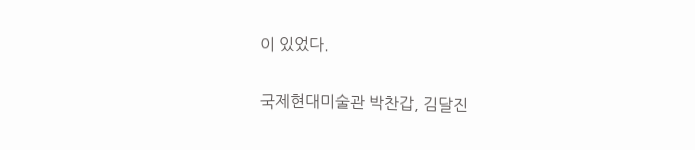이 있었다.

국제현대미술관 박찬갑, 김달진